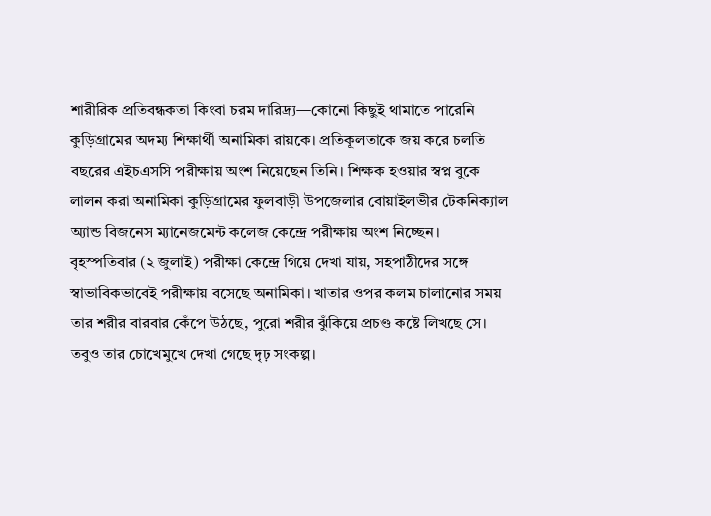শারীরিক প্রতিবন্ধকতা কিংবা চরম দারিদ্র্য—কোনো কিছুই থামাতে পারেনি কুড়িগ্রামের অদম্য শিক্ষার্থী অনামিকা রায়কে। প্রতিকূলতাকে জয় করে চলতি বছরের এইচএসসি পরীক্ষায় অংশ নিয়েছেন তিনি। শিক্ষক হওয়ার স্বপ্ন বুকে লালন করা অনামিকা কুড়িগ্রামের ফুলবাড়ী উপজেলার বোয়াইলভীর টেকনিক্যাল অ্যান্ড বিজনেস ম্যানেজমেন্ট কলেজ কেন্দ্রে পরীক্ষায় অংশ নিচ্ছেন।
বৃহস্পতিবার (২ জুলাই) পরীক্ষা কেন্দ্রে গিয়ে দেখা যায়, সহপাঠীদের সঙ্গে স্বাভাবিকভাবেই পরীক্ষায় বসেছে অনামিকা। খাতার ওপর কলম চালানোর সময় তার শরীর বারবার কেঁপে উঠছে, পুরো শরীর ঝুঁকিয়ে প্রচণ্ড কষ্টে লিখছে সে। তবুও তার চোখেমুখে দেখা গেছে দৃঢ় সংকল্প।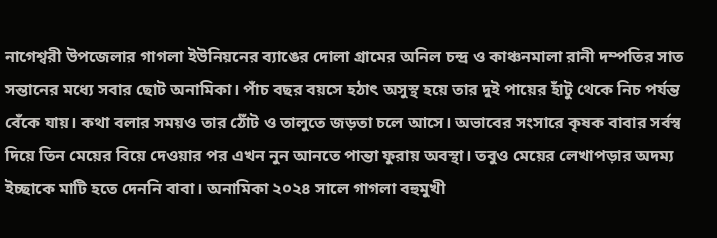নাগেশ্বরী উপজেলার গাগলা ইউনিয়নের ব্যাঙের দোলা গ্রামের অনিল চন্দ্র ও কাঞ্চনমালা রানী দম্পতির সাত সন্তানের মধ্যে সবার ছোট অনামিকা। পাঁচ বছর বয়সে হঠাৎ অসুস্থ হয়ে তার দুই পায়ের হাঁটু থেকে নিচ পর্যন্ত বেঁকে যায়। কথা বলার সময়ও তার ঠোঁট ও তালুতে জড়তা চলে আসে। অভাবের সংসারে কৃষক বাবার সর্বস্ব দিয়ে তিন মেয়ের বিয়ে দেওয়ার পর এখন নুন আনতে পান্তা ফুরায় অবস্থা। তবুও মেয়ের লেখাপড়ার অদম্য ইচ্ছাকে মাটি হতে দেননি বাবা। অনামিকা ২০২৪ সালে গাগলা বহুমুখী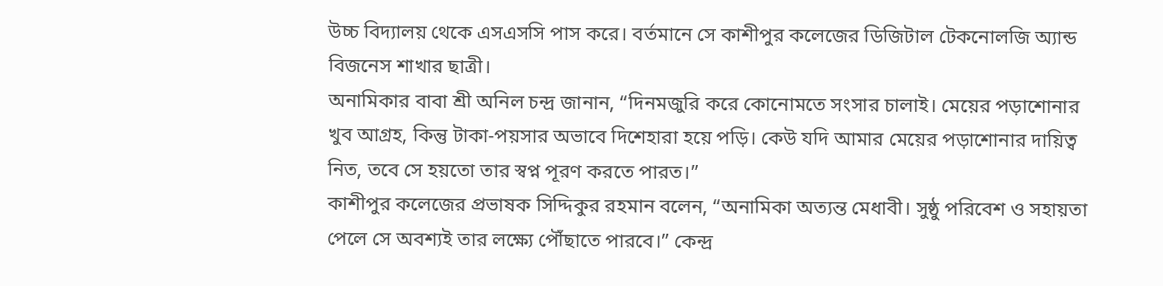উচ্চ বিদ্যালয় থেকে এসএসসি পাস করে। বর্তমানে সে কাশীপুর কলেজের ডিজিটাল টেকনোলজি অ্যান্ড বিজনেস শাখার ছাত্রী।
অনামিকার বাবা শ্রী অনিল চন্দ্র জানান, “দিনমজুরি করে কোনোমতে সংসার চালাই। মেয়ের পড়াশোনার খুব আগ্রহ, কিন্তু টাকা-পয়সার অভাবে দিশেহারা হয়ে পড়ি। কেউ যদি আমার মেয়ের পড়াশোনার দায়িত্ব নিত, তবে সে হয়তো তার স্বপ্ন পূরণ করতে পারত।”
কাশীপুর কলেজের প্রভাষক সিদ্দিকুর রহমান বলেন, “অনামিকা অত্যন্ত মেধাবী। সুষ্ঠু পরিবেশ ও সহায়তা পেলে সে অবশ্যই তার লক্ষ্যে পৌঁছাতে পারবে।” কেন্দ্র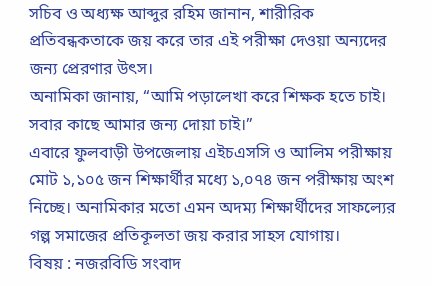সচিব ও অধ্যক্ষ আব্দুর রহিম জানান, শারীরিক প্রতিবন্ধকতাকে জয় করে তার এই পরীক্ষা দেওয়া অন্যদের জন্য প্রেরণার উৎস।
অনামিকা জানায়, “আমি পড়ালেখা করে শিক্ষক হতে চাই। সবার কাছে আমার জন্য দোয়া চাই।”
এবারে ফুলবাড়ী উপজেলায় এইচএসসি ও আলিম পরীক্ষায় মোট ১,১০৫ জন শিক্ষার্থীর মধ্যে ১,০৭৪ জন পরীক্ষায় অংশ নিচ্ছে। অনামিকার মতো এমন অদম্য শিক্ষার্থীদের সাফল্যের গল্প সমাজের প্রতিকূলতা জয় করার সাহস যোগায়।
বিষয় : নজরবিডি সংবাদ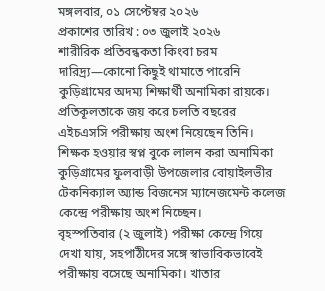মঙ্গলবার, ০১ সেপ্টেম্বর ২০২৬
প্রকাশের তারিখ : ০৩ জুলাই ২০২৬
শারীরিক প্রতিবন্ধকতা কিংবা চরম দারিদ্র্য—কোনো কিছুই থামাতে পারেনি কুড়িগ্রামের অদম্য শিক্ষার্থী অনামিকা রায়কে। প্রতিকূলতাকে জয় করে চলতি বছরের এইচএসসি পরীক্ষায় অংশ নিয়েছেন তিনি। শিক্ষক হওয়ার স্বপ্ন বুকে লালন করা অনামিকা কুড়িগ্রামের ফুলবাড়ী উপজেলার বোয়াইলভীর টেকনিক্যাল অ্যান্ড বিজনেস ম্যানেজমেন্ট কলেজ কেন্দ্রে পরীক্ষায় অংশ নিচ্ছেন।
বৃহস্পতিবার (২ জুলাই) পরীক্ষা কেন্দ্রে গিয়ে দেখা যায়, সহপাঠীদের সঙ্গে স্বাভাবিকভাবেই পরীক্ষায় বসেছে অনামিকা। খাতার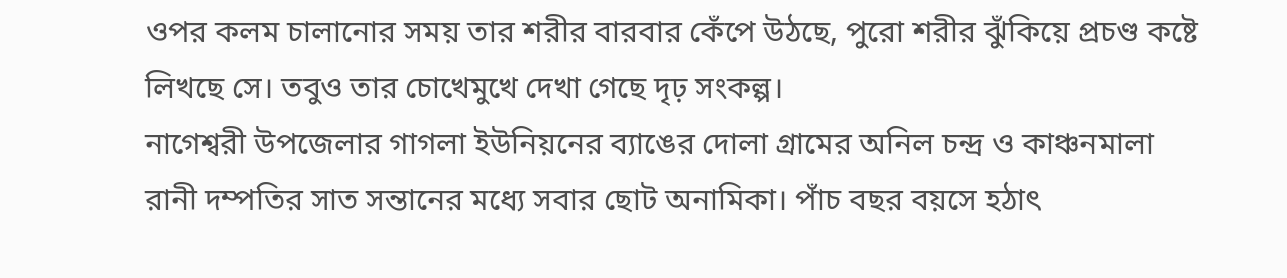ওপর কলম চালানোর সময় তার শরীর বারবার কেঁপে উঠছে, পুরো শরীর ঝুঁকিয়ে প্রচণ্ড কষ্টে লিখছে সে। তবুও তার চোখেমুখে দেখা গেছে দৃঢ় সংকল্প।
নাগেশ্বরী উপজেলার গাগলা ইউনিয়নের ব্যাঙের দোলা গ্রামের অনিল চন্দ্র ও কাঞ্চনমালা রানী দম্পতির সাত সন্তানের মধ্যে সবার ছোট অনামিকা। পাঁচ বছর বয়সে হঠাৎ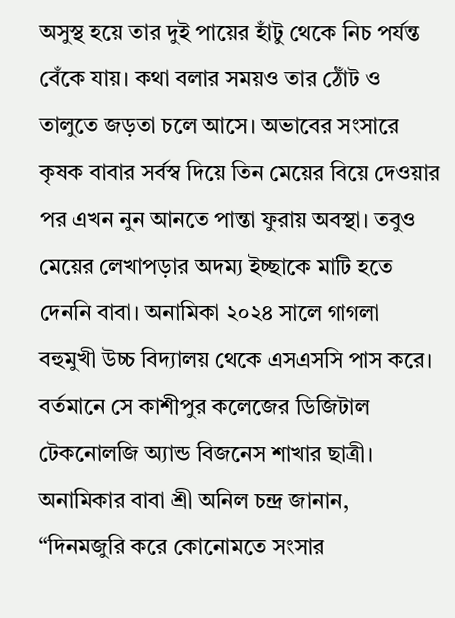অসুস্থ হয়ে তার দুই পায়ের হাঁটু থেকে নিচ পর্যন্ত বেঁকে যায়। কথা বলার সময়ও তার ঠোঁট ও তালুতে জড়তা চলে আসে। অভাবের সংসারে কৃষক বাবার সর্বস্ব দিয়ে তিন মেয়ের বিয়ে দেওয়ার পর এখন নুন আনতে পান্তা ফুরায় অবস্থা। তবুও মেয়ের লেখাপড়ার অদম্য ইচ্ছাকে মাটি হতে দেননি বাবা। অনামিকা ২০২৪ সালে গাগলা বহুমুখী উচ্চ বিদ্যালয় থেকে এসএসসি পাস করে। বর্তমানে সে কাশীপুর কলেজের ডিজিটাল টেকনোলজি অ্যান্ড বিজনেস শাখার ছাত্রী।
অনামিকার বাবা শ্রী অনিল চন্দ্র জানান, “দিনমজুরি করে কোনোমতে সংসার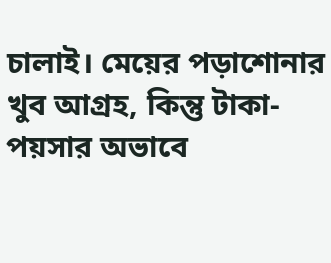চালাই। মেয়ের পড়াশোনার খুব আগ্রহ, কিন্তু টাকা-পয়সার অভাবে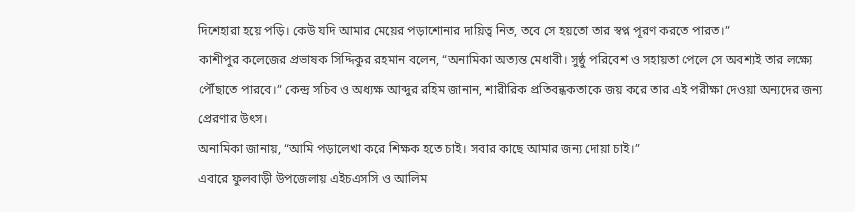দিশেহারা হয়ে পড়ি। কেউ যদি আমার মেয়ের পড়াশোনার দায়িত্ব নিত, তবে সে হয়তো তার স্বপ্ন পূরণ করতে পারত।”
কাশীপুর কলেজের প্রভাষক সিদ্দিকুর রহমান বলেন, “অনামিকা অত্যন্ত মেধাবী। সুষ্ঠু পরিবেশ ও সহায়তা পেলে সে অবশ্যই তার লক্ষ্যে পৌঁছাতে পারবে।” কেন্দ্র সচিব ও অধ্যক্ষ আব্দুর রহিম জানান, শারীরিক প্রতিবন্ধকতাকে জয় করে তার এই পরীক্ষা দেওয়া অন্যদের জন্য প্রেরণার উৎস।
অনামিকা জানায়, “আমি পড়ালেখা করে শিক্ষক হতে চাই। সবার কাছে আমার জন্য দোয়া চাই।”
এবারে ফুলবাড়ী উপজেলায় এইচএসসি ও আলিম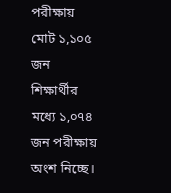পরীক্ষায় মোট ১,১০৫ জন শিক্ষার্থীর মধ্যে ১,০৭৪ জন পরীক্ষায় অংশ নিচ্ছে।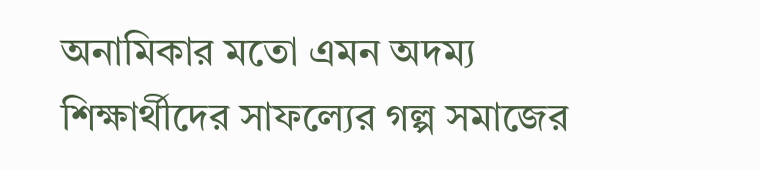অনামিকার মতো এমন অদম্য শিক্ষার্থীদের সাফল্যের গল্প সমাজের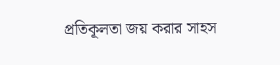প্রতিকূলতা জয় করার সাহস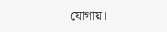যোগায়।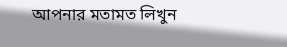আপনার মতামত লিখুন